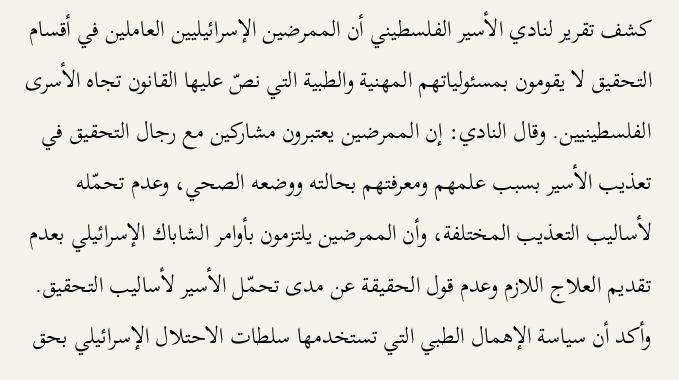كشف تقرير لنادي الأسير الفلسطيني أن الممرضين الإسرائيليين العاملين في أقسام التحقيق لا يقومون بمسئولياتهم المهنية والطبية التي نصّ عليها القانون تجاه الأسرى الفلسطينيين. وقال النادي: إن الممرضين يعتبرون مشاركين مع رجال التحقيق في تعذيب الأسير بسبب علمهم ومعرفتهم بحالته ووضعه الصحي، وعدم تحمّله لأساليب التعذيب المختلفة، وأن الممرضين يلتزمون بأوامر الشاباك الإسرائيلي بعدم تقديم العلاج اللازم وعدم قول الحقيقة عن مدى تحمّل الأسير لأساليب التحقيق. وأكد أن سياسة الإهمال الطبي التي تستخدمها سلطات الاحتلال الإسرائيلي بحق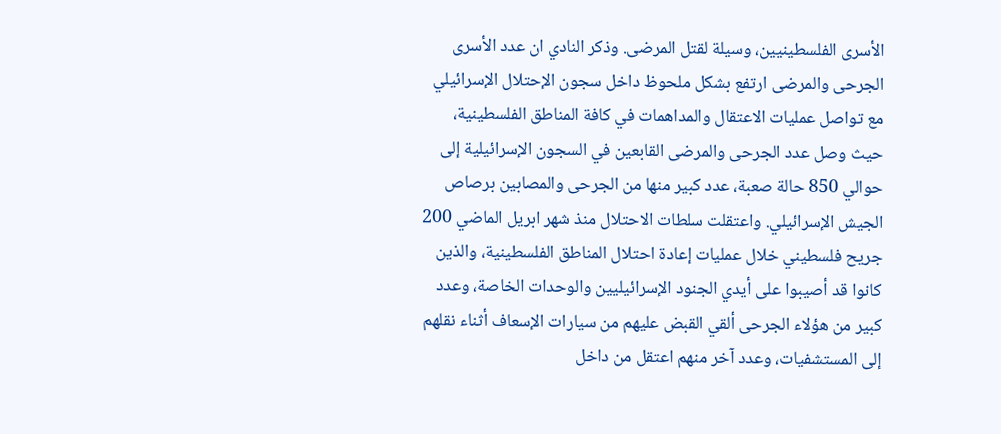الأسرى الفلسطينيين، وسيلة لقتل المرضى. وذكر النادي ان عدد الأسرى الجرحى والمرضى ارتفع بشكل ملحوظ داخل سجون الإحتلال الإسرائيلي مع تواصل عمليات الاعتقال والمداهمات في كافة المناطق الفلسطينية، حيث وصل عدد الجرحى والمرضى القابعين في السجون الإسرائيلية إلى حوالي 850 حالة صعبة، عدد كبير منها من الجرحى والمصابين برصاص الجيش الإسرائيلي. واعتقلت سلطات الاحتلال منذ شهر ابريل الماضي 200 جريح فلسطيني خلال عمليات إعادة احتلال المناطق الفلسطينية، والذين كانوا قد أصيبوا على أيدي الجنود الإسرائيليين والوحدات الخاصة، وعدد كبير من هؤلاء الجرحى ألقي القبض عليهم من سيارات الإسعاف أثناء نقلهم إلى المستشفيات، وعدد آخر منهم اعتقل من داخل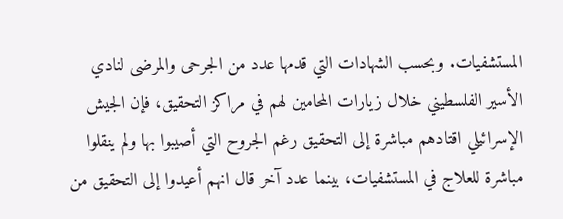المستشفيات. وبحسب الشهادات التي قدمها عدد من الجرحى والمرضى لنادي الأسير الفلسطيني خلال زيارات المحامين لهم في مراكز التحقيق، فإن الجيش الإسرائيلي اقتادهم مباشرة إلى التحقيق رغم الجروح التي أصيبوا بها ولم ينقلوا مباشرة للعلاج في المستشفيات، بينما عدد آخر قال انهم أعيدوا إلى التحقيق من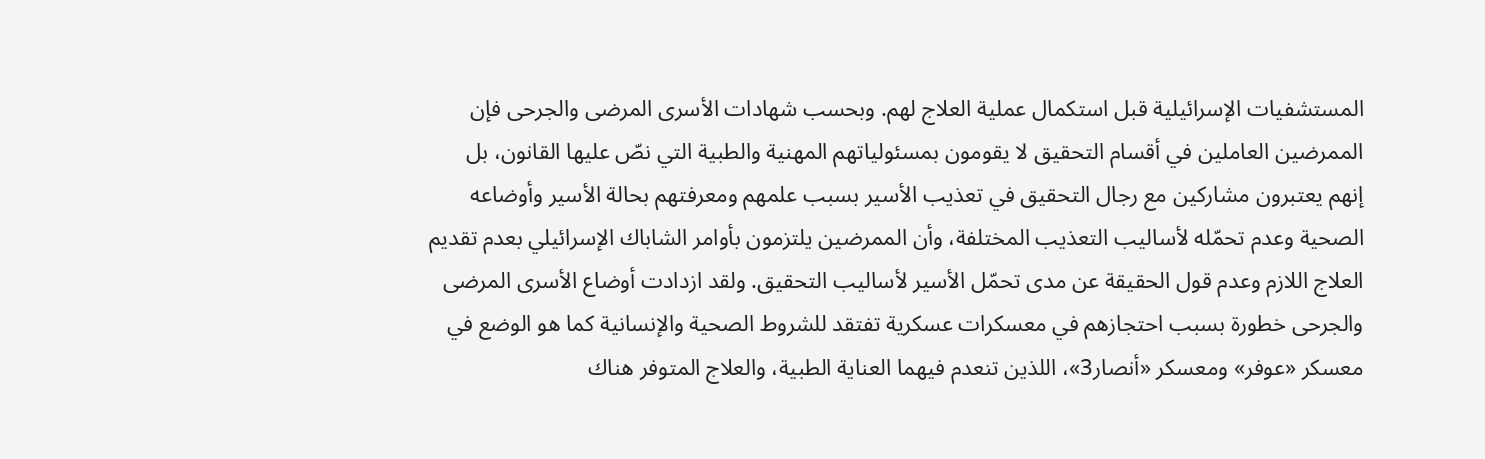المستشفيات الإسرائيلية قبل استكمال عملية العلاج لهم. وبحسب شهادات الأسرى المرضى والجرحى فإن الممرضين العاملين في أقسام التحقيق لا يقومون بمسئولياتهم المهنية والطبية التي نصّ عليها القانون، بل إنهم يعتبرون مشاركين مع رجال التحقيق في تعذيب الأسير بسبب علمهم ومعرفتهم بحالة الأسير وأوضاعه الصحية وعدم تحمّله لأساليب التعذيب المختلفة، وأن الممرضين يلتزمون بأوامر الشاباك الإسرائيلي بعدم تقديم العلاج اللازم وعدم قول الحقيقة عن مدى تحمّل الأسير لأساليب التحقيق. ولقد ازدادت أوضاع الأسرى المرضى والجرحى خطورة بسبب احتجازهم في معسكرات عسكرية تفتقد للشروط الصحية والإنسانية كما هو الوضع في معسكر «عوفر» ومعسكر «أنصار3»، اللذين تنعدم فيهما العناية الطبية، والعلاج المتوفر هناك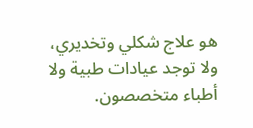هو علاج شكلي وتخديري، ولا توجد عيادات طبية ولا أطباء متخصصون.